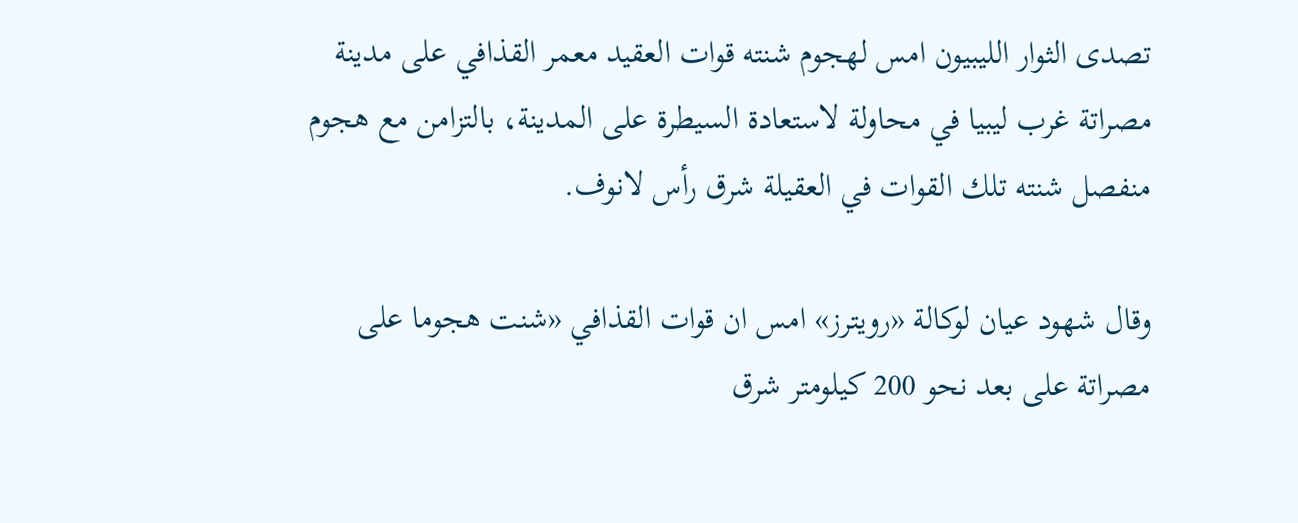تصدى الثوار الليبيون امس لهجوم شنته قوات العقيد معمر القذافي على مدينة مصراتة غرب ليبيا في محاولة لاستعادة السيطرة على المدينة، بالتزامن مع هجوم منفصل شنته تلك القوات في العقيلة شرق رأس لانوف.

وقال شهود عيان لوكالة «رويترز» امس ان قوات القذافي «شنت هجوما على مصراتة على بعد نحو 200 كيلومتر شرق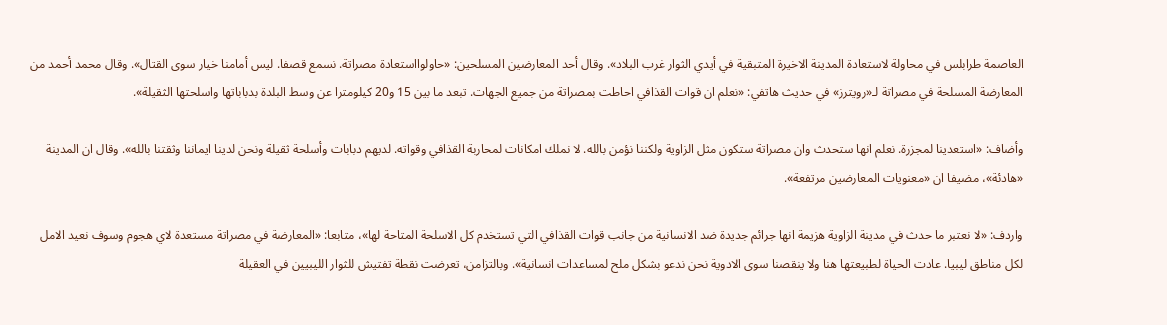العاصمة طرابلس في محاولة لاستعادة المدينة الاخيرة المتبقية في أيدي الثوار غرب البلاد». وقال أحد المعارضين المسلحين: «حاولوااستعادة مصراتة. نسمع قصفا. ليس أمامنا خيار سوى القتال». وقال محمد أحمد من المعارضة المسلحة في مصراتة لـ«رويترز» في حديث هاتفي: «نعلم ان قوات القذافي احاطت بمصراتة من جميع الجهات. تبعد ما بين 15 و20 كيلومترا عن وسط البلدة بدباباتها واسلحتها الثقيلة».

وأضاف: «استعدينا لمجزرة. نعلم انها ستحدث وان مصراتة ستكون مثل الزاوية ولكننا نؤمن بالله. لا نملك امكانات لمحاربة القذافي وقواته. لديهم دبابات وأسلحة ثقيلة ونحن لدينا ايماننا وثقتنا بالله». وقال ان المدينة «هادئة»، مضيفا ان «معنويات المعارضين مرتفعة».

واردف: «لا نعتبر ما حدث في مدينة الزاوية هزيمة انها جرائم جديدة ضد الانسانية من جانب قوات القذافي التي تستخدم كل الاسلحة المتاحة لها»، متابعا: «المعارضة في مصراتة مستعدة لاي هجوم وسوف نعيد الامل لكل مناطق ليبيا. عادت الحياة لطبيعتها هنا ولا ينقصنا سوى الادوية نحن ندعو بشكل ملح لمساعدات انسانية». وبالتزامن، تعرضت نقطة تفتيش للثوار الليبيين في العقيلة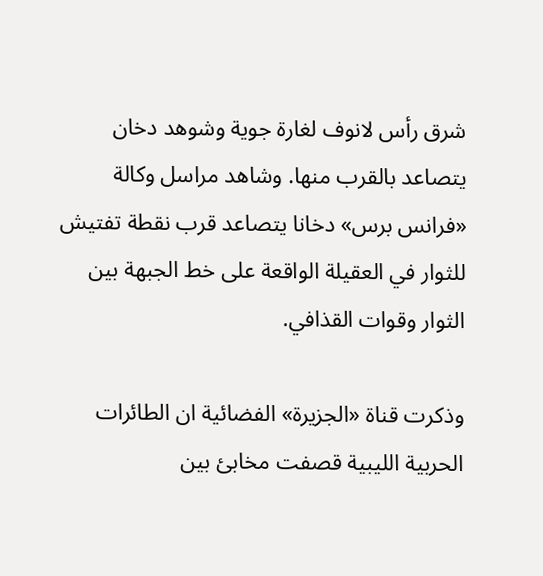شرق رأس لانوف لغارة جوية وشوهد دخان يتصاعد بالقرب منها. وشاهد مراسل وكالة «فرانس برس» دخانا يتصاعد قرب نقطة تفتيش للثوار في العقيلة الواقعة على خط الجبهة بين الثوار وقوات القذافي.

وذكرت قناة «الجزيرة» الفضائية ان الطائرات الحربية الليبية قصفت مخابئ بين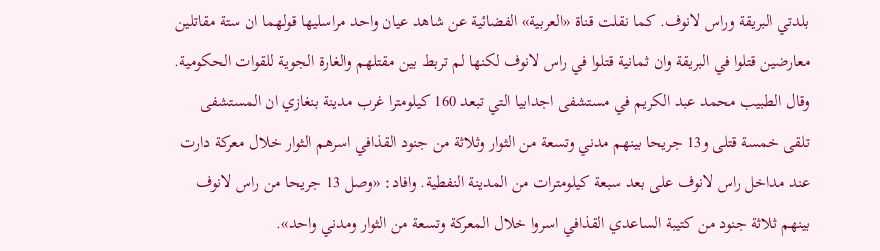بلدتي البريقة وراس لانوف. كما نقلت قناة «العربية» الفضائية عن شاهد عيان واحد مراسليها قولهما ان ستة مقاتلين معارضين قتلوا في البريقة وان ثمانية قتلوا في راس لانوف لكنها لم تربط بين مقتلهم والغارة الجوية للقوات الحكومية. وقال الطبيب محمد عبد الكريم في مستشفى اجدابيا التي تبعد 160 كيلومترا غرب مدينة بنغازي ان المستشفى تلقى خمسة قتلى و13 جريحا بينهم مدني وتسعة من الثوار وثلاثة من جنود القذافي اسرهم الثوار خلال معركة دارت عند مداخل راس لانوف على بعد سبعة كيلومترات من المدينة النفطية. وافاد: «وصل 13 جريحا من راس لانوف بينهم ثلاثة جنود من كتيبة الساعدي القذافي اسروا خلال المعركة وتسعة من الثوار ومدني واحد».